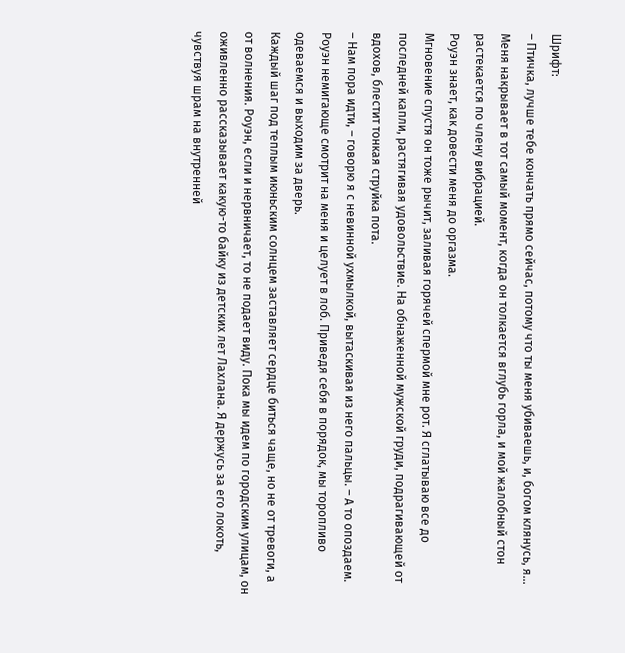Шрифт:
– Птичка, лучше тебе кончать прямо сейчас, потому что ты меня убиваешь, и, богом клянусь, я…
Меня накрывает в тот самый момент, когда он толкается вглубь горла, и мой жалобный стон растекается по члену вибрацией.
Роуэн знает, как довести меня до оргазма.
Мгновение спустя он тоже рычит, заливая горячей спермой мне рот. Я сглатываю все до последней капли, растягивая удовольствие. На обнаженной мужской груди, подрагивающей от вдохов, блестит тонкая струйка пота.
– Нам пора идти, – говорю я с невинной ухмылкой, вытаскивая из него пальцы. – А то опоздаем.
Роуэн немигающе смотрит на меня и целует в лоб. Приведя себя в порядок, мы торопливо одеваемся и выходим за дверь.
Каждый шаг под теплым июньским солнцем заставляет сердце биться чаще, но не от тревоги, а от волнения. Роуэн, если и нервничает, то не подает виду. Пока мы идем по городским улицам, он оживленно рассказывает какую-то байку из детских лет Лахлана. Я держусь за его локоть, чувствуя шрам на внутренней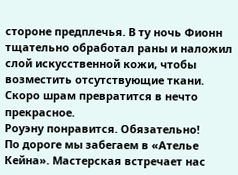стороне предплечья. В ту ночь Фионн тщательно обработал раны и наложил слой искусственной кожи, чтобы возместить отсутствующие ткани. Скоро шрам превратится в нечто прекрасное.
Роуэну понравится. Обязательно!
По дороге мы забегаем в «Ателье Кейна». Мастерская встречает нас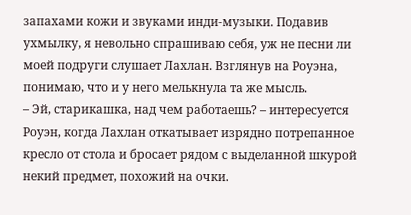запахами кожи и звуками инди-музыки. Подавив ухмылку, я невольно спрашиваю себя, уж не песни ли моей подруги слушает Лахлан. Взглянув на Роуэна, понимаю, что и у него мелькнула та же мысль.
– Эй, старикашка, над чем работаешь? – интересуется Роуэн, когда Лахлан откатывает изрядно потрепанное кресло от стола и бросает рядом с выделанной шкурой некий предмет, похожий на очки.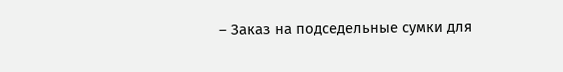– Заказ на подседельные сумки для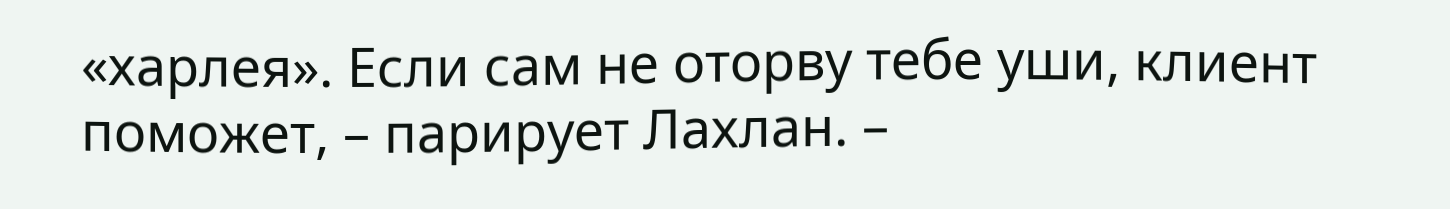«харлея». Если сам не оторву тебе уши, клиент поможет, – парирует Лахлан. –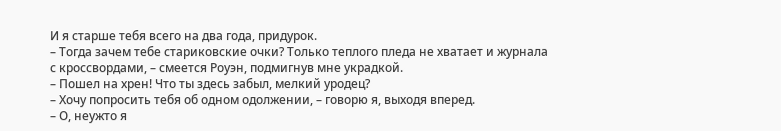И я старше тебя всего на два года, придурок.
– Тогда зачем тебе стариковские очки? Только теплого пледа не хватает и журнала с кроссвордами, – смеется Роуэн, подмигнув мне украдкой.
– Пошел на хрен! Что ты здесь забыл, мелкий уродец?
– Хочу попросить тебя об одном одолжении, – говорю я, выходя вперед.
– О, неужто я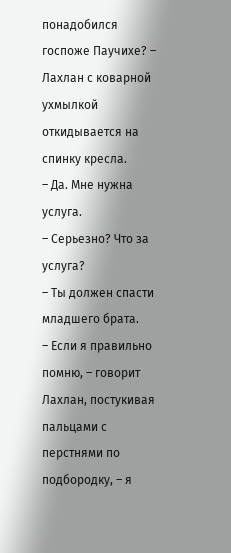понадобился госпоже Паучихе? – Лахлан с коварной ухмылкой откидывается на спинку кресла.
– Да. Мне нужна услуга.
– Серьезно? Что за услуга?
– Ты должен спасти младшего брата.
– Если я правильно помню, – говорит Лахлан, постукивая пальцами с перстнями по подбородку, – я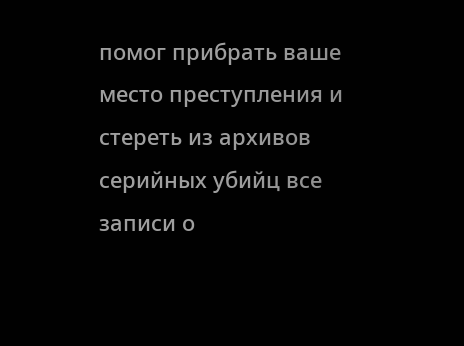помог прибрать ваше место преступления и стереть из архивов серийных убийц все записи о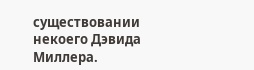существовании некоего Дэвида Миллера.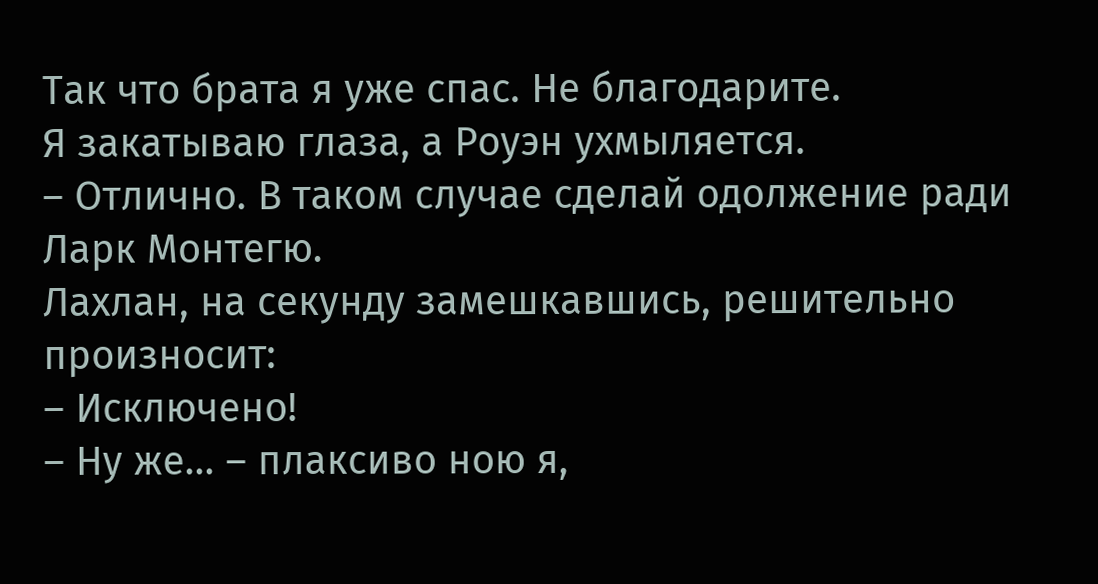Так что брата я уже спас. Не благодарите.
Я закатываю глаза, а Роуэн ухмыляется.
– Отлично. В таком случае сделай одолжение ради Ларк Монтегю.
Лахлан, на секунду замешкавшись, решительно произносит:
– Исключено!
– Ну же… – плаксиво ною я,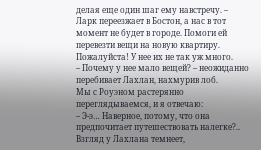делая еще один шаг ему навстречу. – Ларк переезжает в Бостон, а нас в тот момент не будет в городе. Помоги ей перевезти вещи на новую квартиру. Пожалуйста! У нее их не так уж много.
– Почему у нее мало вещей? – неожиданно перебивает Лахлан, нахмурив лоб.
Мы с Роуэном растерянно переглядываемся, и я отвечаю:
– Э-э… Наверное, потому, что она предпочитает путешествовать налегке?..
Взгляд у Лахлана темнеет,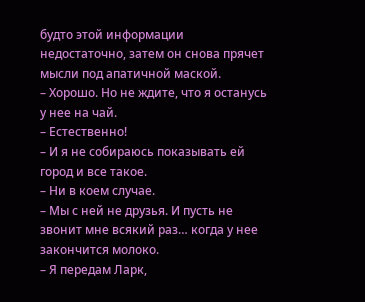будто этой информации недостаточно, затем он снова прячет мысли под апатичной маской.
– Хорошо. Но не ждите, что я останусь у нее на чай.
– Естественно!
– И я не собираюсь показывать ей город и все такое.
– Ни в коем случае.
– Мы с ней не друзья. И пусть не звонит мне всякий раз… когда у нее закончится молоко.
– Я передам Ларк,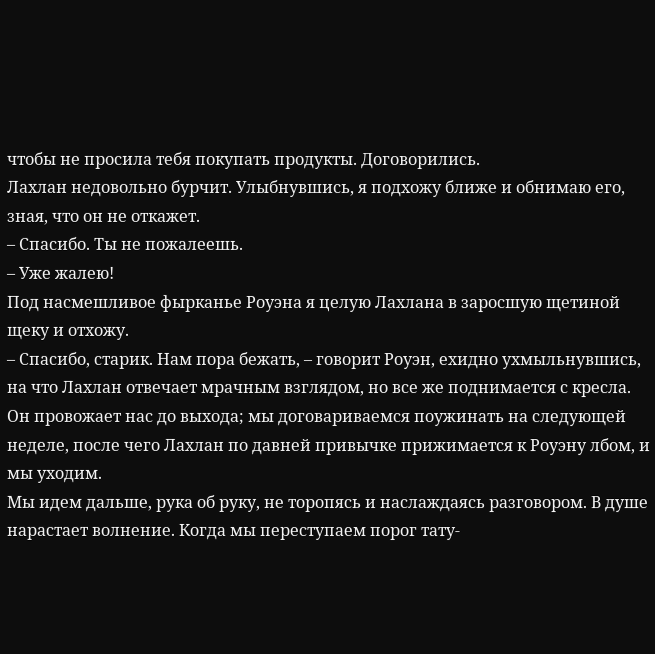чтобы не просила тебя покупать продукты. Договорились.
Лахлан недовольно бурчит. Улыбнувшись, я подхожу ближе и обнимаю его, зная, что он не откажет.
– Спасибо. Ты не пожалеешь.
– Уже жалею!
Под насмешливое фырканье Роуэна я целую Лахлана в заросшую щетиной щеку и отхожу.
– Спасибо, старик. Нам пора бежать, – говорит Роуэн, ехидно ухмыльнувшись, на что Лахлан отвечает мрачным взглядом, но все же поднимается с кресла. Он провожает нас до выхода; мы договариваемся поужинать на следующей неделе, после чего Лахлан по давней привычке прижимается к Роуэну лбом, и мы уходим.
Мы идем дальше, рука об руку, не торопясь и наслаждаясь разговором. В душе нарастает волнение. Когда мы переступаем порог тату-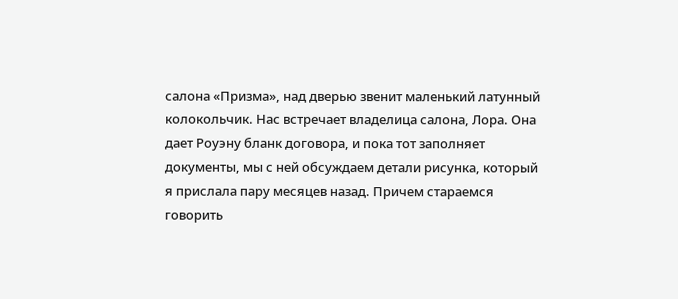салона «Призма», над дверью звенит маленький латунный колокольчик. Нас встречает владелица салона, Лора. Она дает Роуэну бланк договора, и пока тот заполняет документы, мы с ней обсуждаем детали рисунка, который я прислала пару месяцев назад. Причем стараемся говорить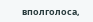вполголоса,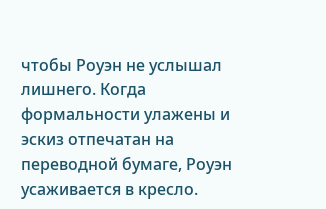чтобы Роуэн не услышал лишнего. Когда формальности улажены и эскиз отпечатан на переводной бумаге, Роуэн усаживается в кресло.